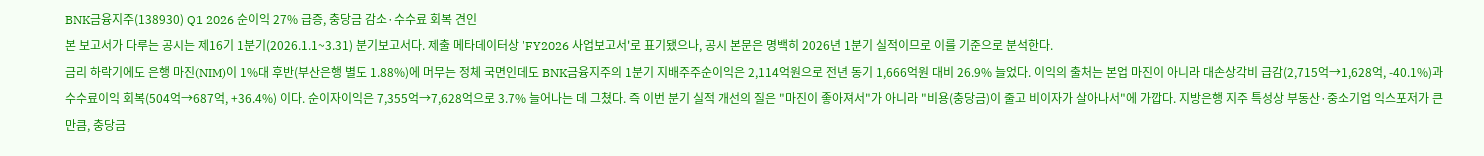BNK금융지주(138930) Q1 2026 순이익 27% 급증, 충당금 감소·수수료 회복 견인
본 보고서가 다루는 공시는 제16기 1분기(2026.1.1~3.31) 분기보고서다. 제출 메타데이터상 'FY2026 사업보고서'로 표기됐으나, 공시 본문은 명백히 2026년 1분기 실적이므로 이를 기준으로 분석한다.
금리 하락기에도 은행 마진(NIM)이 1%대 후반(부산은행 별도 1.88%)에 머무는 정체 국면인데도 BNK금융지주의 1분기 지배주주순이익은 2,114억원으로 전년 동기 1,666억원 대비 26.9% 늘었다. 이익의 출처는 본업 마진이 아니라 대손상각비 급감(2,715억→1,628억, -40.1%)과 수수료이익 회복(504억→687억, +36.4%) 이다. 순이자이익은 7,355억→7,628억으로 3.7% 늘어나는 데 그쳤다. 즉 이번 분기 실적 개선의 질은 "마진이 좋아져서"가 아니라 "비용(충당금)이 줄고 비이자가 살아나서"에 가깝다. 지방은행 지주 특성상 부동산·중소기업 익스포저가 큰 만큼, 충당금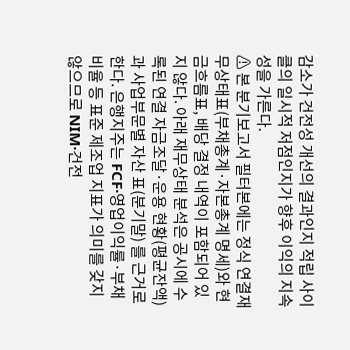감소가 건전성 개선의 결과인지 적립 사이클의 일시적 저점인지가 향후 이익의 지속성을 가른다.
⚠ 본 분기보고서 필터본에는 정식 연결재무상태표(부채총계·자본총계 명세)와 현금흐름표, 배당 결정 내역이 포함되어 있지 않다. 아래 재무상태 분석은 공시에 수록된 연결 자금조달·운용 현황(평균잔액) 과 사업부문별 자산 표(분기말) 를 근거로 한다. 은행지주는 FCF·영업이익률·부채비율 등 표준 제조업 지표가 의미를 갖지 않으므로 NIM·건전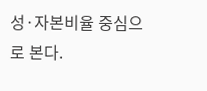성·자본비율 중심으로 본다.